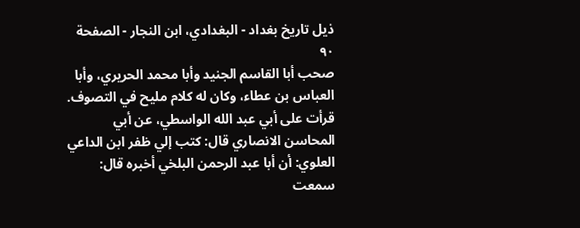ذيل تاريخ بغداد - البغدادي، ابن النجار - الصفحة ٩٠
صحب أبا القاسم الجنيد وأبا محمد الحريري، وأبا العباس بن عطاء، وكان له كلام مليح في التصوف. قرأت على أبي عبد الله الواسطي، عن أبي المحاسن الانصاري قال: كتب إلي ظفر ابن الداعي العلوي: أن أبا عبد الرحمن البلخي أخبره قال: سمعت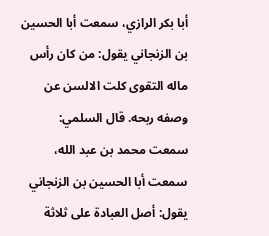أبا بكر الرازي، سمعت أبا الحسين بن الزنجاني يقول: من كان رأس ماله التقوى كلت الالسن عن وصفه ربحه. قال السلمي: سمعت محمد بن عبد الله، سمعت أبا الحسين بن الزنجاني يقول: أصل العبادة على ثلاثة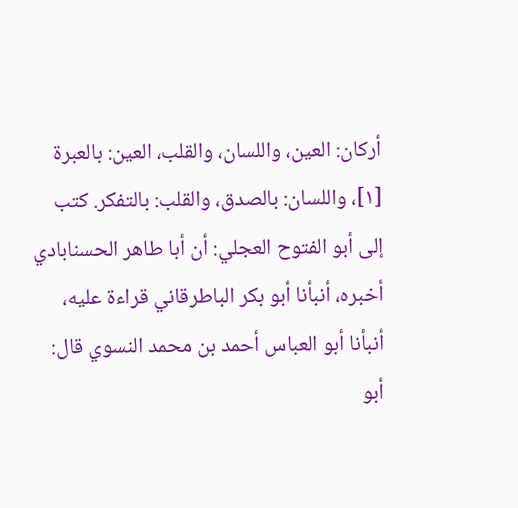أركان: العين، واللسان، والقلب، العين: بالعبرة [١]، واللسان: بالصدق، والقلب: بالتفكر. كتب إلى أبو الفتوح العجلي: أن أبا طاهر الحسنابادي أخبره، أنبأنا أبو بكر الباطرقاني قراءة عليه، أنبأنا أبو العباس أحمد بن محمد النسوي قال: أبو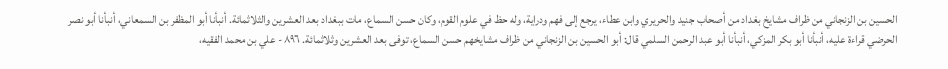الحسين بن الزنجاني من ظراف مشايخ بغداد من أصحاب جنيد والحريري وابن عطاء، يرجع إلى فهم ودراية، وله حظ في علوم القوم، وكان حسن السماع، مات ببغداد بعد العشرين والثلاثمائة. أنبأنا أبو المظفر بن السمعاني، أنبأنا أبو نصر الحرضي قراءة عليه، أنبأنا أبو بكر المزكي، أنبأنا أبو عبد الرحمن السلمي قال: أبو الحسين بن الزنجاني من ظراف مشايخهم حسن السماع، توفى بعد العشرين وثلاثمائة. ٨٩٦ - علي بن محمد الفقيه،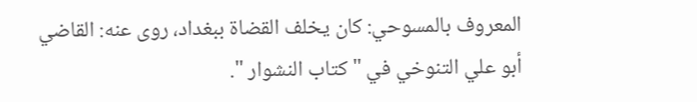المعروف بالمسوحي: كان يخلف القضاة ببغداد، روى عنه: القاضي أبو علي التنوخي في " كتاب النشوار ".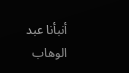أنبأنا عبد الوهاب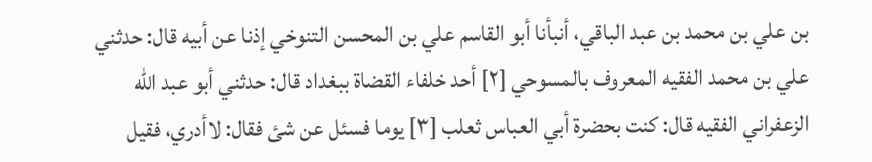بن علي بن محمد بن عبد الباقي، أنبأنا أبو القاسم علي بن المحسن التنوخي إذنا عن أبيه قال: حدثني علي بن محمد الفقيه المعروف بالمسوحي [٢] أحد خلفاء القضاة ببغداد قال: حدثني أبو عبد الله الزعفراني الفقيه قال: كنت بحضرة أبي العباس ثعلب [٣] يوما فسئل عن شئ فقال: لاأدري، فقيل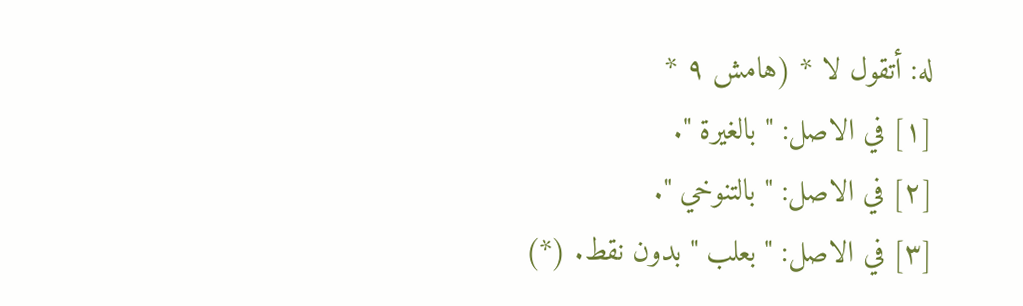له: أتقول لا * (هامش ٩ *
[١] في الاصل: " بالغيرة ".
[٢] في الاصل: " بالتنوخي ".
[٣] في الاصل: " بعلب " بدون نقط. (*)